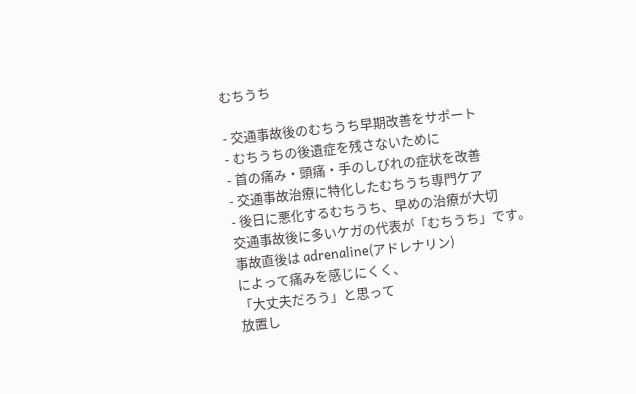むちうち

- 交通事故後のむちうち早期改善をサポート
- むちうちの後遺症を残さないために
- 首の痛み・頭痛・手のしびれの症状を改善
- 交通事故治療に特化したむちうち専門ケア
- 後日に悪化するむちうち、早めの治療が大切
交通事故後に多いケガの代表が「むちうち」です。
事故直後は adrenaline(アドレナリン)
によって痛みを感じにくく、
「大丈夫だろう」と思って
放置し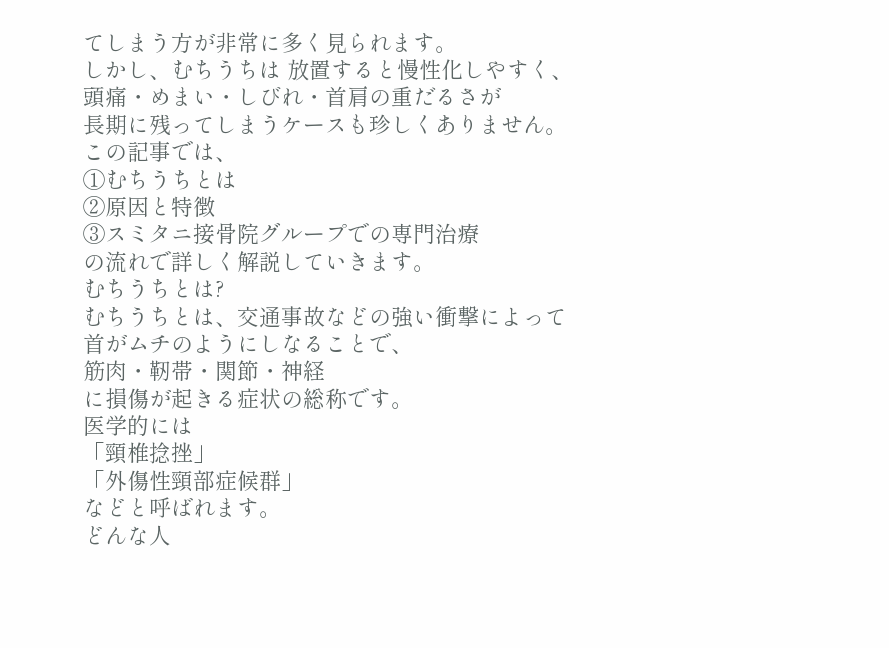てしまう方が非常に多く見られます。
しかし、むちうちは 放置すると慢性化しやすく、
頭痛・めまい・しびれ・首肩の重だるさが
長期に残ってしまうケースも珍しくありません。
この記事では、
①むちうちとは
②原因と特徴
③スミタニ接骨院グループでの専門治療
の流れで詳しく解説していきます。
むちうちとは?
むちうちとは、交通事故などの強い衝撃によって
首がムチのようにしなることで、
筋肉・靭帯・関節・神経
に損傷が起きる症状の総称です。
医学的には
「頸椎捻挫」
「外傷性頸部症候群」
などと呼ばれます。
どんな人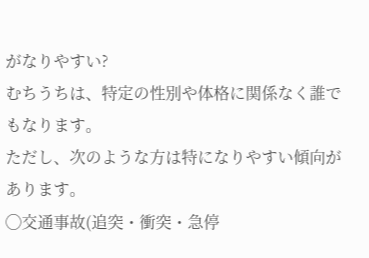がなりやすい?
むちうちは、特定の性別や体格に関係なく誰でもなります。
ただし、次のような方は特になりやすい傾向があります。
◯交通事故(追突・衝突・急停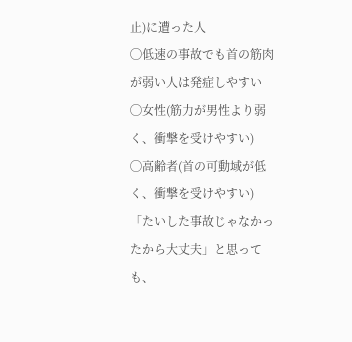止)に遭った人
◯低速の事故でも首の筋肉が弱い人は発症しやすい
◯女性(筋力が男性より弱く、衝撃を受けやすい)
◯高齢者(首の可動域が低く、衝撃を受けやすい)
「たいした事故じゃなかったから大丈夫」と思っても、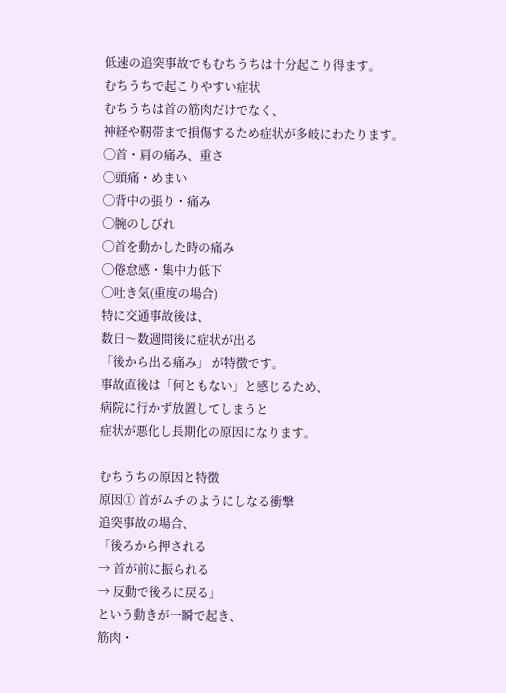低速の追突事故でもむちうちは十分起こり得ます。
むちうちで起こりやすい症状
むちうちは首の筋肉だけでなく、
神経や靭帯まで損傷するため症状が多岐にわたります。
◯首・肩の痛み、重さ
◯頭痛・めまい
◯背中の張り・痛み
◯腕のしびれ
◯首を動かした時の痛み
◯倦怠感・集中力低下
◯吐き気(重度の場合)
特に交通事故後は、
数日〜数週間後に症状が出る
「後から出る痛み」 が特徴です。
事故直後は「何ともない」と感じるため、
病院に行かず放置してしまうと
症状が悪化し長期化の原因になります。

むちうちの原因と特徴
原因① 首がムチのようにしなる衝撃
追突事故の場合、
「後ろから押される
→ 首が前に振られる
→ 反動で後ろに戻る」
という動きが一瞬で起き、
筋肉・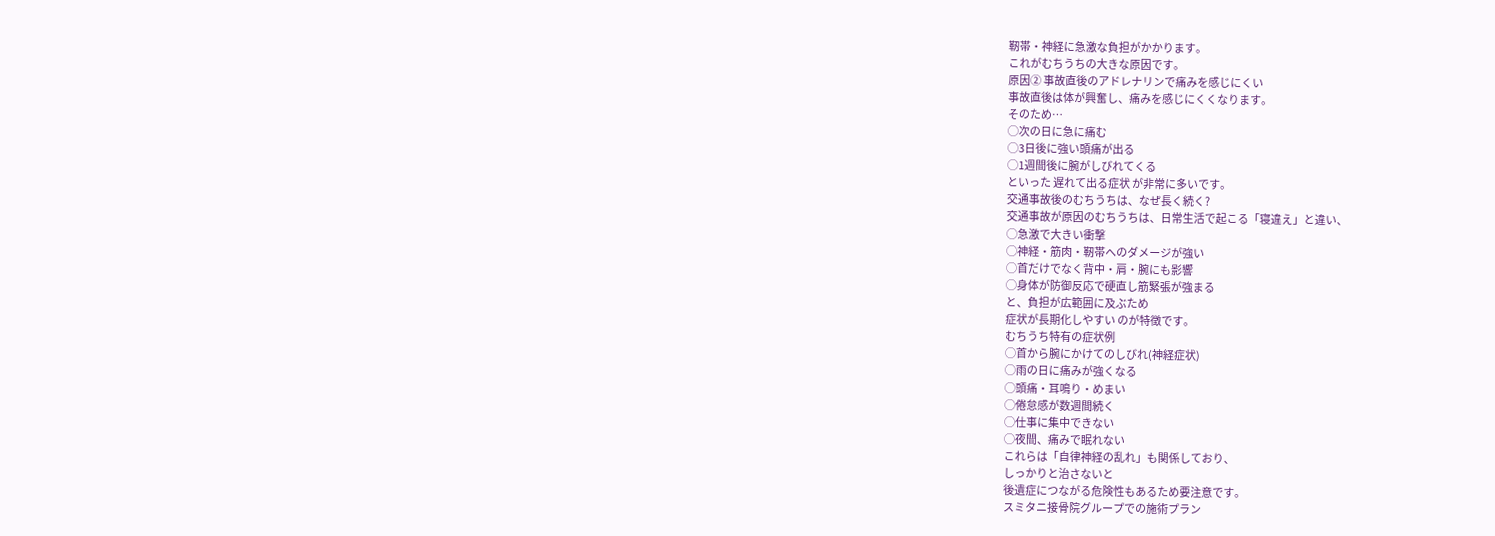靭帯・神経に急激な負担がかかります。
これがむちうちの大きな原因です。
原因② 事故直後のアドレナリンで痛みを感じにくい
事故直後は体が興奮し、痛みを感じにくくなります。
そのため…
◯次の日に急に痛む
◯3日後に強い頭痛が出る
◯1週間後に腕がしびれてくる
といった 遅れて出る症状 が非常に多いです。
交通事故後のむちうちは、なぜ長く続く?
交通事故が原因のむちうちは、日常生活で起こる「寝違え」と違い、
◯急激で大きい衝撃
◯神経・筋肉・靭帯へのダメージが強い
◯首だけでなく背中・肩・腕にも影響
◯身体が防御反応で硬直し筋緊張が強まる
と、負担が広範囲に及ぶため
症状が長期化しやすい のが特徴です。
むちうち特有の症状例
◯首から腕にかけてのしびれ(神経症状)
◯雨の日に痛みが強くなる
◯頭痛・耳鳴り・めまい
◯倦怠感が数週間続く
◯仕事に集中できない
◯夜間、痛みで眠れない
これらは「自律神経の乱れ」も関係しており、
しっかりと治さないと
後遺症につながる危険性もあるため要注意です。
スミタニ接骨院グループでの施術プラン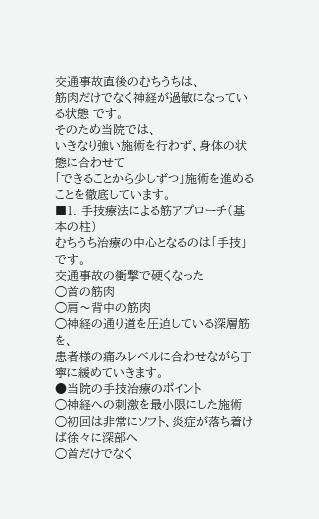交通事故直後のむちうちは、
筋肉だけでなく神経が過敏になっている状態 です。
そのため当院では、
いきなり強い施術を行わず、身体の状態に合わせて
「できることから少しずつ」施術を進める ことを徹底しています。
■1. 手技療法による筋アプローチ(基本の柱)
むちうち治療の中心となるのは「手技」です。
交通事故の衝撃で硬くなった
◯首の筋肉
◯肩〜背中の筋肉
◯神経の通り道を圧迫している深層筋を、
患者様の痛みレベルに合わせながら丁寧に緩めていきます。
●当院の手技治療のポイント
◯神経への刺激を最小限にした施術
◯初回は非常にソフト、炎症が落ち着けば徐々に深部へ
◯首だけでなく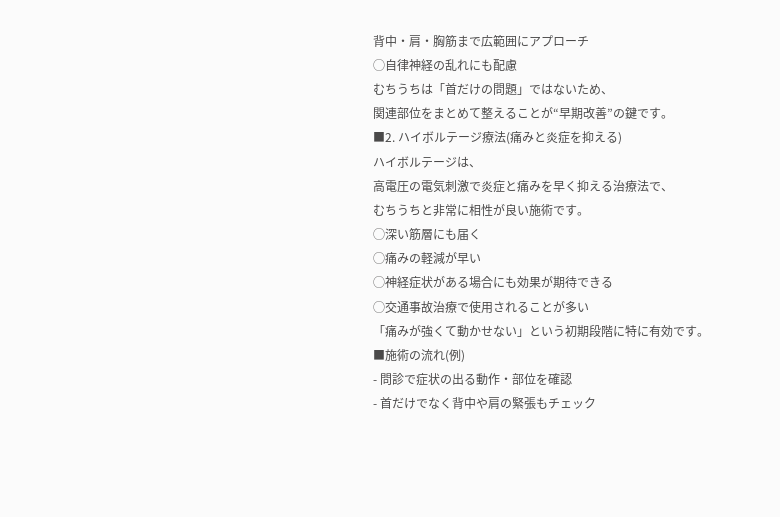背中・肩・胸筋まで広範囲にアプローチ
◯自律神経の乱れにも配慮
むちうちは「首だけの問題」ではないため、
関連部位をまとめて整えることが“早期改善”の鍵です。
■2. ハイボルテージ療法(痛みと炎症を抑える)
ハイボルテージは、
高電圧の電気刺激で炎症と痛みを早く抑える治療法で、
むちうちと非常に相性が良い施術です。
◯深い筋層にも届く
◯痛みの軽減が早い
◯神経症状がある場合にも効果が期待できる
◯交通事故治療で使用されることが多い
「痛みが強くて動かせない」という初期段階に特に有効です。
■施術の流れ(例)
- 問診で症状の出る動作・部位を確認
- 首だけでなく背中や肩の緊張もチェック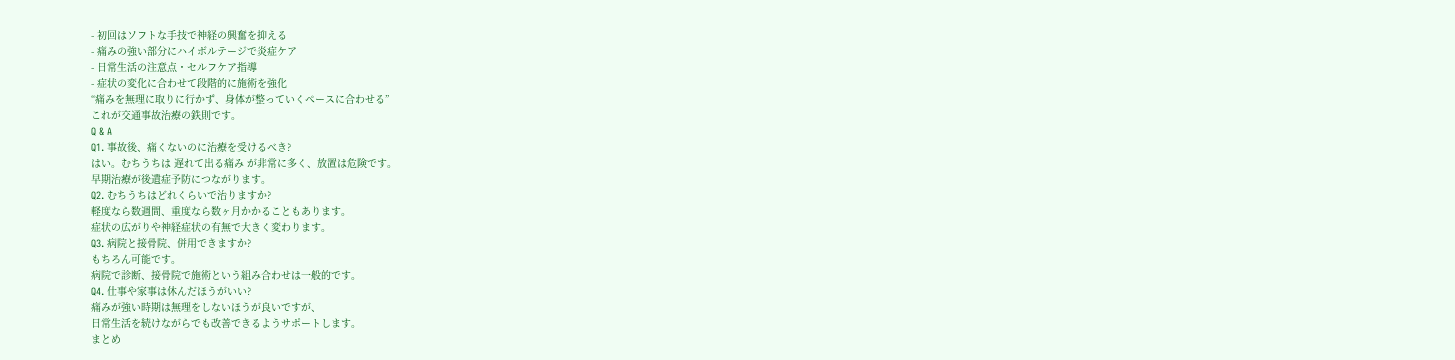- 初回はソフトな手技で神経の興奮を抑える
- 痛みの強い部分にハイボルテージで炎症ケア
- 日常生活の注意点・セルフケア指導
- 症状の変化に合わせて段階的に施術を強化
“痛みを無理に取りに行かず、身体が整っていくペースに合わせる”
これが交通事故治療の鉄則です。
Q & A
Q1. 事故後、痛くないのに治療を受けるべき?
はい。むちうちは 遅れて出る痛み が非常に多く、放置は危険です。
早期治療が後遺症予防につながります。
Q2. むちうちはどれくらいで治りますか?
軽度なら数週間、重度なら数ヶ月かかることもあります。
症状の広がりや神経症状の有無で大きく変わります。
Q3. 病院と接骨院、併用できますか?
もちろん可能です。
病院で診断、接骨院で施術という組み合わせは一般的です。
Q4. 仕事や家事は休んだほうがいい?
痛みが強い時期は無理をしないほうが良いですが、
日常生活を続けながらでも改善できるようサポートします。
まとめ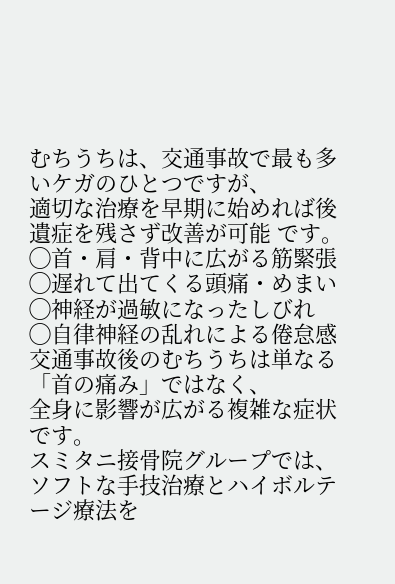むちうちは、交通事故で最も多いケガのひとつですが、
適切な治療を早期に始めれば後遺症を残さず改善が可能 です。
◯首・肩・背中に広がる筋緊張
◯遅れて出てくる頭痛・めまい
◯神経が過敏になったしびれ
◯自律神経の乱れによる倦怠感
交通事故後のむちうちは単なる「首の痛み」ではなく、
全身に影響が広がる複雑な症状です。
スミタニ接骨院グループでは、
ソフトな手技治療とハイボルテージ療法を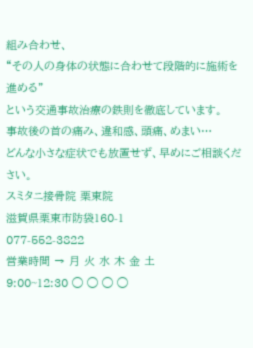組み合わせ、
“その人の身体の状態に合わせて段階的に施術を進める”
という交通事故治療の鉄則を徹底しています。
事故後の首の痛み、違和感、頭痛、めまい…
どんな小さな症状でも放置せず、早めにご相談ください。
スミタニ接骨院 栗東院
滋賀県栗東市防袋160-1
077-552-3822
営業時間 → 月 火 水 木 金 土
9:00~12:30 ◯ ◯ ◯ ◯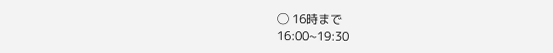◯ 16時まで
16:00~19:30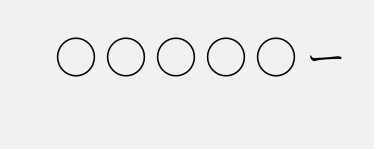◯ ◯ ◯ ◯ ◯ ー